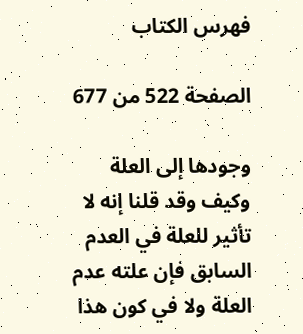فهرس الكتاب

الصفحة 522 من 677

وجودها إلى العلة وكيف وقد قلنا إنه لا تأثير للعلة في العدم السابق فإن علته عدم العلة ولا في كون هذا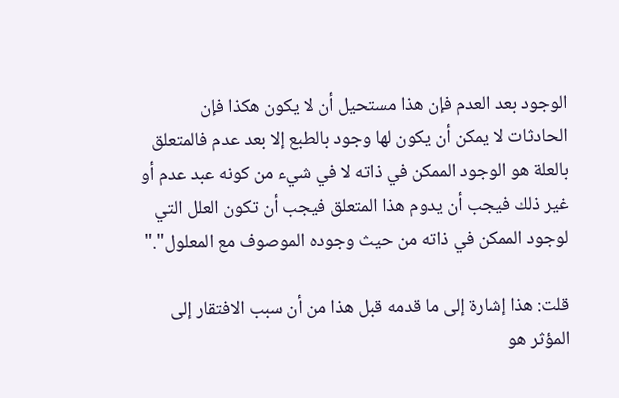الوجود بعد العدم فإن هذا مستحيل أن لا يكون هكذا فإن الحادثات لا يمكن أن يكون لها وجود بالطبع إلا بعد عدم فالمتعلق بالعلة هو الوجود الممكن في ذاته لا في شيء من كونه عبد عدم أو غير ذلك فيجب أن يدوم هذا المتعلق فيجب أن تكون العلل التي لوجود الممكن في ذاته من حيث وجوده الموصوف مع المعلول"."

قلت: هذا إشارة إلى ما قدمه قبل هذا من أن سبب الافتقار إلى المؤثر هو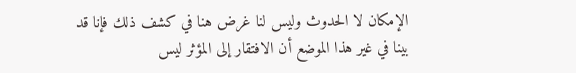الإمكان لا الحدوث وليس لنا غرض هنا في كشف ذلك فإنا قد بينا في غير هذا الموضع أن الافتقار إلى المؤثر ليس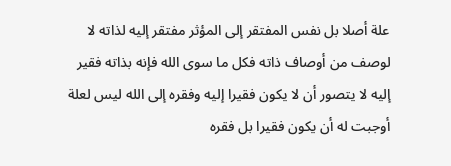علة أصلا بل نفس المفتقر إلى المؤثر مفتقر إليه لذاته لا لوصف من أوصاف ذاته فكل ما سوى الله فإنه بذاته فقير إليه لا يتصور أن لا يكون فقيرا إليه وفقره إلى الله ليس لعلة أوجبت له أن يكون فقيرا بل فقره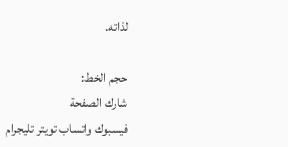لذاته.

حجم الخط:
شارك الصفحة
فيسبوك واتساب تويتر تليجرام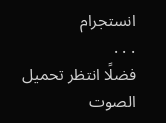انستجرام
. . .
فضلًا انتظر تحميل الصوت